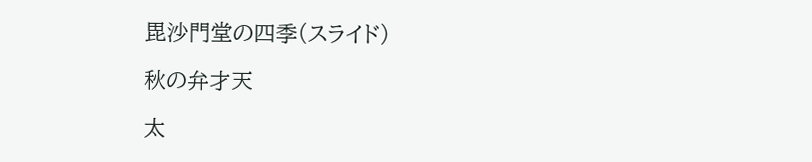毘沙門堂の四季(スライド)

秋の弁才天

太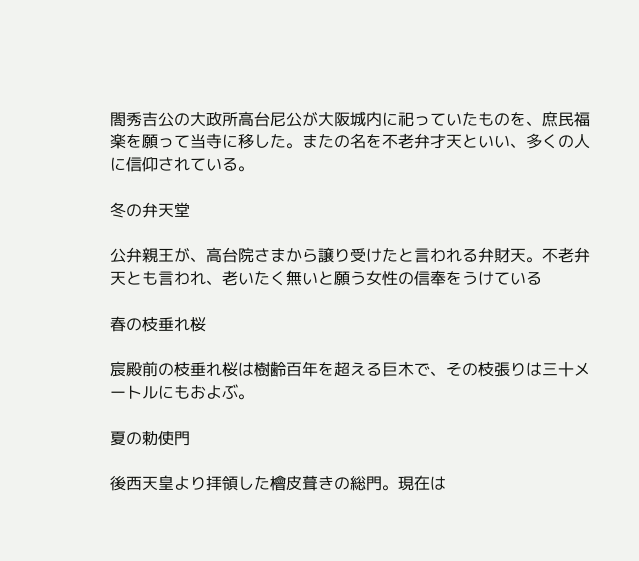閤秀吉公の大政所高台尼公が大阪城内に祀っていたものを、庶民福楽を願って当寺に移した。またの名を不老弁才天といい、多くの人に信仰されている。

冬の弁天堂

公弁親王が、高台院さまから譲り受けたと言われる弁財天。不老弁天とも言われ、老いたく無いと願う女性の信奉をうけている

春の枝垂れ桜

宸殿前の枝垂れ桜は樹齢百年を超える巨木で、その枝張りは三十メートルにもおよぶ。

夏の勅使門

後西天皇より拝領した檜皮葺きの総門。現在は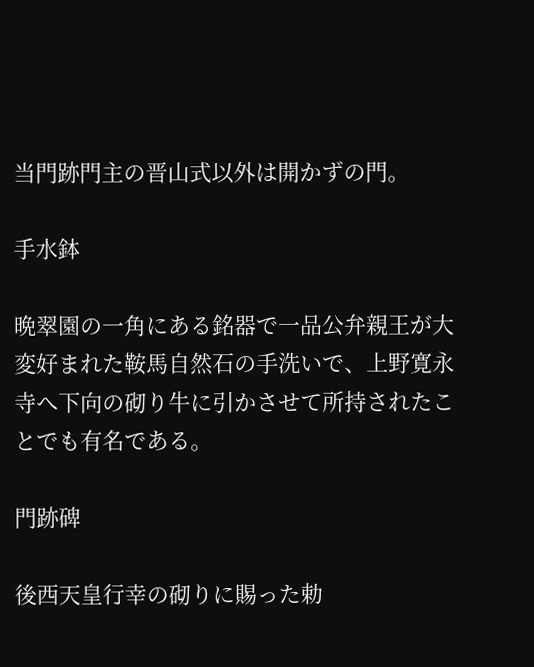当門跡門主の晋山式以外は開かずの門。

手水鉢

晩翠園の一角にある銘器で一品公弁親王が大変好まれた鞍馬自然石の手洗いで、上野寛永寺へ下向の砌り牛に引かさせて所持されたことでも有名である。

門跡碑

後西天皇行幸の砌りに賜った勅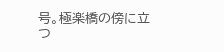号。極楽橋の傍に立つ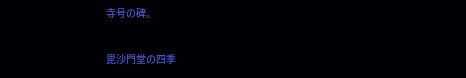寺号の碑。

毘沙門堂の四季